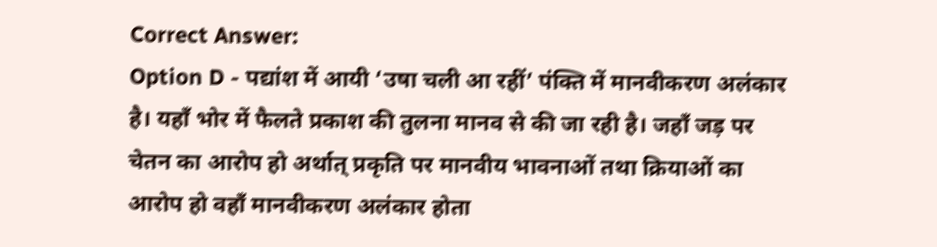Correct Answer:
Option D - पद्यांश में आयी ‘उषा चली आ रहीं’ पंक्ति में मानवीकरण अलंकार है। यहाँ भोर में फैलते प्रकाश की तुलना मानव से की जा रही है। जहाँ जड़ पर चेतन का आरोप हो अर्थात् प्रकृति पर मानवीय भावनाओं तथा क्रियाओं का आरोप हो वहाँ मानवीकरण अलंकार होता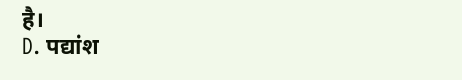है।
D. पद्यांश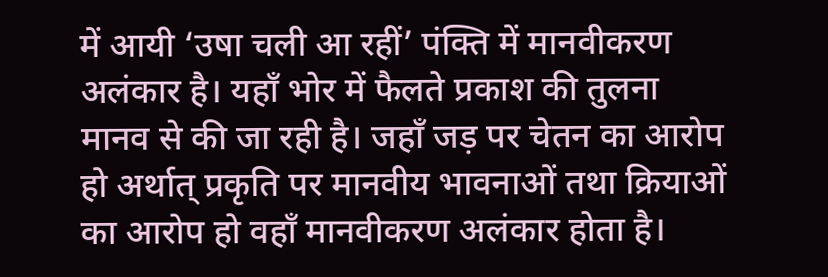में आयी ‘उषा चली आ रहीं’ पंक्ति में मानवीकरण अलंकार है। यहाँ भोर में फैलते प्रकाश की तुलना मानव से की जा रही है। जहाँ जड़ पर चेतन का आरोप हो अर्थात् प्रकृति पर मानवीय भावनाओं तथा क्रियाओं का आरोप हो वहाँ मानवीकरण अलंकार होता है।